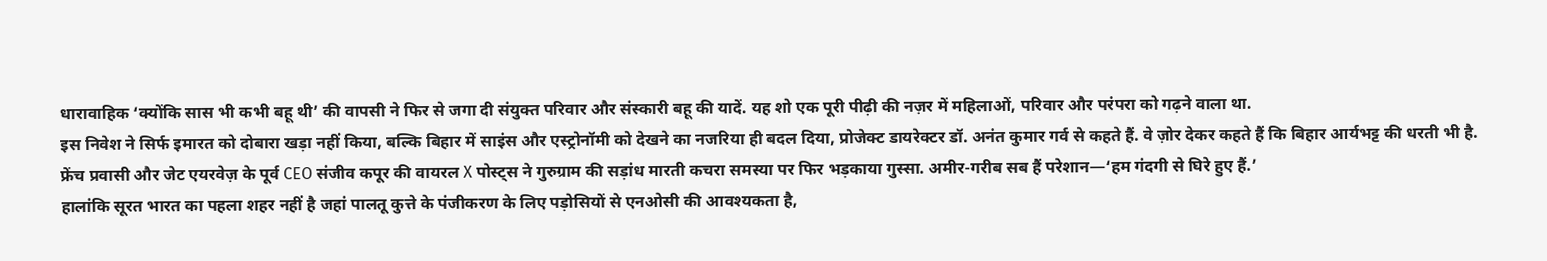धारावाहिक ‘क्योंकि सास भी कभी बहू थी’ की वापसी ने फिर से जगा दी संयुक्त परिवार और संस्कारी बहू की यादें. यह शो एक पूरी पीढ़ी की नज़र में महिलाओं, परिवार और परंपरा को गढ़ने वाला था.
इस निवेश ने सिर्फ इमारत को दोबारा खड़ा नहीं किया, बल्कि बिहार में साइंस और एस्ट्रोनॉमी को देखने का नजरिया ही बदल दिया, प्रोजेक्ट डायरेक्टर डॉ. अनंत कुमार गर्व से कहते हैं. वे ज़ोर देकर कहते हैं कि बिहार आर्यभट्ट की धरती भी है.
फ्रेंच प्रवासी और जेट एयरवेज़ के पूर्व CEO संजीव कपूर की वायरल X पोस्ट्स ने गुरुग्राम की सड़ांध मारती कचरा समस्या पर फिर भड़काया गुस्सा. अमीर-गरीब सब हैं परेशान—‘हम गंदगी से घिरे हुए हैं.’
हालांकि सूरत भारत का पहला शहर नहीं है जहां पालतू कुत्ते के पंजीकरण के लिए पड़ोसियों से एनओसी की आवश्यकता है,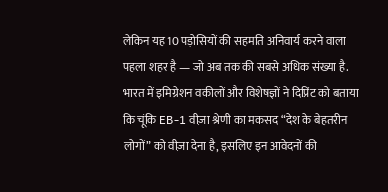लेकिन यह 10 पड़ोसियों की सहमति अनिवार्य करने वाला पहला शहर है — जो अब तक की सबसे अधिक संख्या है.
भारत में इमिग्रेशन वकीलों और विशेषज्ञों ने दिप्रिंट को बताया कि चूंकि EB-1 वीज़ा श्रेणी का मकसद “देश के बेहतरीन लोगों” को वीज़ा देना है, इसलिए इन आवेदनों की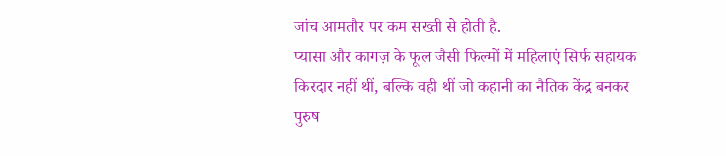जांच आमतौर पर कम सख्ती से होती है.
प्यासा और कागज़ के फूल जैसी फिल्मों में महिलाएं सिर्फ सहायक किरदार नहीं थीं, बल्कि वही थीं जो कहानी का नैतिक केंद्र बनकर पुरुष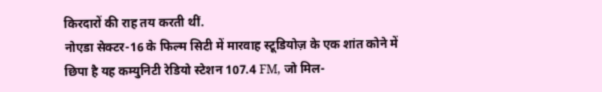किरदारों की राह तय करती थीं.
नोएडा सेक्टर-16 के फिल्म सिटी में मारवाह स्टूडियोज़ के एक शांत कोने में छिपा है यह कम्युनिटी रेडियो स्टेशन 107.4 FM, जो मिल-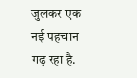जुलकर एक नई पहचान गढ़ रहा है.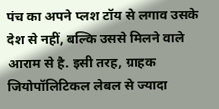पंच का अपने प्लश टॉय से लगाव उसके देश से नहीं, बल्कि उससे मिलने वाले आराम से है. इसी तरह, ग्राहक जियोपॉलिटिकल लेबल से ज्यादा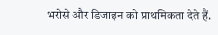भरोसे और डिजाइन को प्राथमिकता देते हैं.